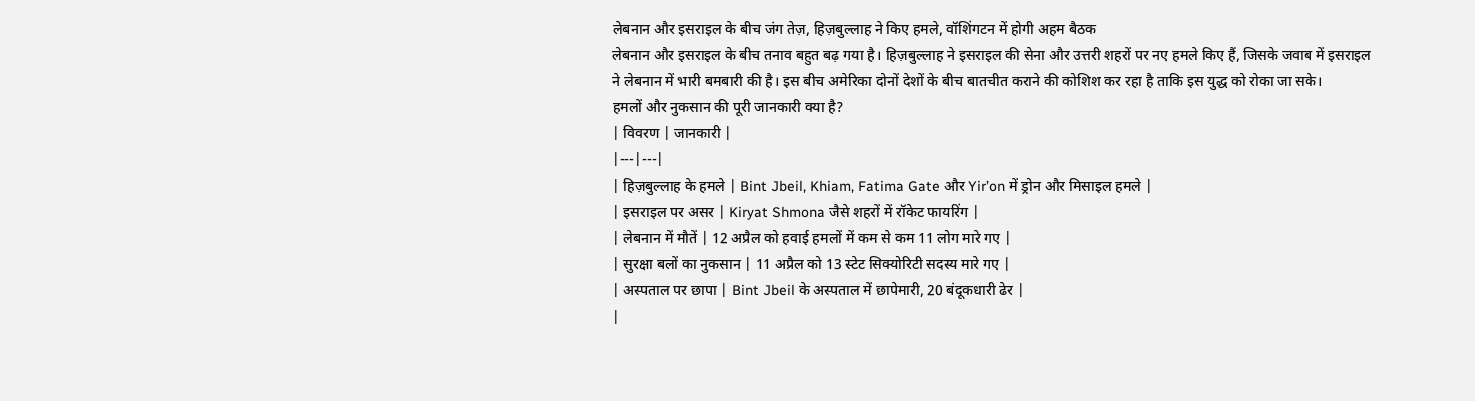लेबनान और इसराइल के बीच जंग तेज़, हिज़बुल्लाह ने किए हमले, वॉशिंगटन में होगी अहम बैठक
लेबनान और इसराइल के बीच तनाव बहुत बढ़ गया है। हिज़बुल्लाह ने इसराइल की सेना और उत्तरी शहरों पर नए हमले किए हैं, जिसके जवाब में इसराइल ने लेबनान में भारी बमबारी की है। इस बीच अमेरिका दोनों देशों के बीच बातचीत कराने की कोशिश कर रहा है ताकि इस युद्ध को रोका जा सके।
हमलों और नुकसान की पूरी जानकारी क्या है?
| विवरण | जानकारी |
|---|---|
| हिज़बुल्लाह के हमले | Bint Jbeil, Khiam, Fatima Gate और Yir’on में ड्रोन और मिसाइल हमले |
| इसराइल पर असर | Kiryat Shmona जैसे शहरों में रॉकेट फायरिंग |
| लेबनान में मौतें | 12 अप्रैल को हवाई हमलों में कम से कम 11 लोग मारे गए |
| सुरक्षा बलों का नुकसान | 11 अप्रैल को 13 स्टेट सिक्योरिटी सदस्य मारे गए |
| अस्पताल पर छापा | Bint Jbeil के अस्पताल में छापेमारी, 20 बंदूकधारी ढेर |
|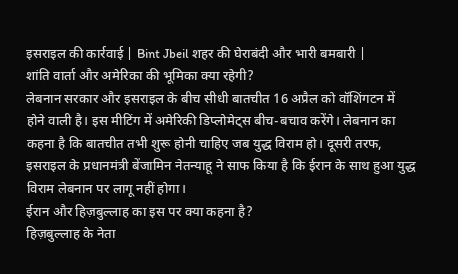इसराइल की कार्रवाई | Bint Jbeil शहर की घेराबंदी और भारी बमबारी |
शांति वार्ता और अमेरिका की भूमिका क्या रहेगी?
लेबनान सरकार और इसराइल के बीच सीधी बातचीत 16 अप्रैल को वॉशिंगटन में होने वाली है। इस मीटिंग में अमेरिकी डिप्लोमेट्स बीच-बचाव करेंगे। लेबनान का कहना है कि बातचीत तभी शुरू होनी चाहिए जब युद्ध विराम हो। दूसरी तरफ, इसराइल के प्रधानमंत्री बेंजामिन नेतन्याहू ने साफ किया है कि ईरान के साथ हुआ युद्ध विराम लेबनान पर लागू नहीं होगा।
ईरान और हिज़बुल्लाह का इस पर क्या कहना है?
हिज़बुल्लाह के नेता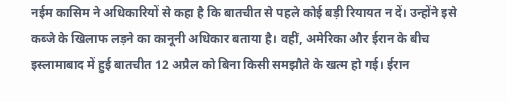नईम कासिम ने अधिकारियों से कहा है कि बातचीत से पहले कोई बड़ी रियायत न दें। उन्होंने इसे कब्जे के खिलाफ लड़ने का कानूनी अधिकार बताया है। वहीं, अमेरिका और ईरान के बीच इस्लामाबाद में हुई बातचीत 12 अप्रैल को बिना किसी समझौते के खत्म हो गई। ईरान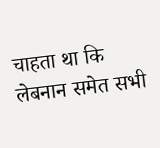चाहता था कि लेबनान समेत सभी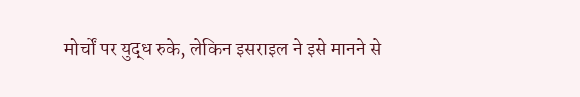मोर्चों पर युद्ध रुके, लेकिन इसराइल ने इसे मानने से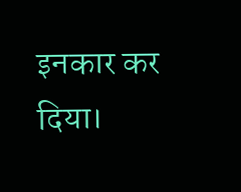इनकार कर दिया।